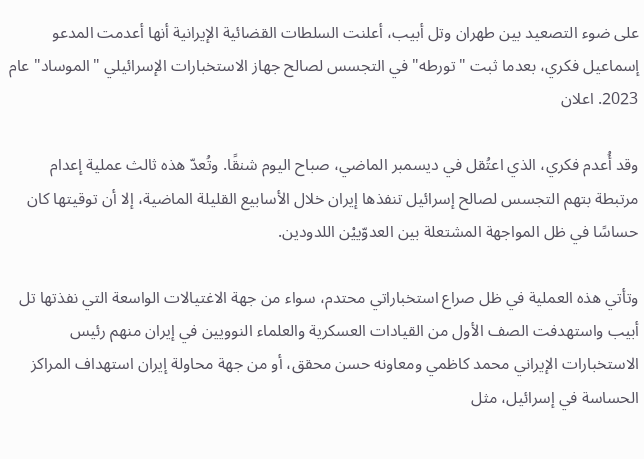على ضوء التصعيد بين طهران وتل أبيب، أعلنت السلطات القضائية الإيرانية أنها أعدمت المدعو إسماعيل فكري، بعدما ثبت "تورطه" في التجسس لصالح جهاز الاستخبارات الإسرائيلي "الموساد" عام 2023. اعلان

وقد أُعدم فكري، الذي اعتُقل في ديسمبر الماضي، صباح اليوم شنقًا. وتُعدّ هذه ثالث عملية إعدام مرتبطة بتهم التجسس لصالح إسرائيل تنفذها إيران خلال الأسابيع القليلة الماضية، إلا أن توقيتها كان حساسًا في ظل المواجهة المشتعلة بين العدوّييْن اللدودين.

وتأتي هذه العملية في ظل صراع استخباراتي محتدم، سواء من جهة الاغتيالات الواسعة التي نفذتها تل أبيب واستهدفت الصف الأول من القيادات العسكرية والعلماء النوويين في إيران منهم رئيس الاستخبارات الإيراني محمد كاظمي ومعاونه حسن محقق، أو من جهة محاولة إيران استهداف المراكز الحساسة في إسرائيل، مثل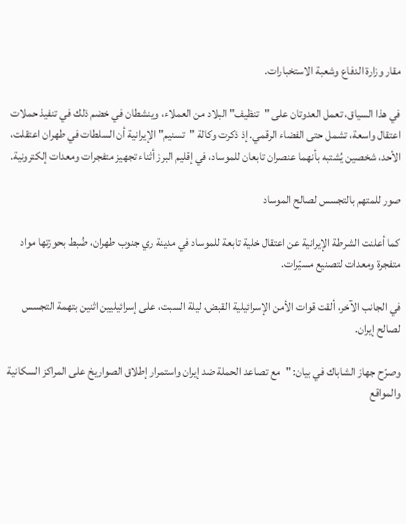مقار وزارة الدفاع وشعبة الاستخبارات.

في هذا السياق، تعمل العدوتان على "تنظيف" البلاد من العملاء، وينشطان في خضم ذلك في تنفيذ حملات اعتقال واسعة، تشمل حتى الفضاء الرقمي. إذ ذكرت وكالة "تسنيم" الإيرانية أن السلطات في طهران اعتقلت، الأحد، شخصين يُشتبه بأنهما عنصران تابعان للموساد، في إقليم البرز أثناء تجهيز متفجرات ومعدات إلكترونية.

صور للمتهم بالتجسس لصالح الموساد

كما أعلنت الشرطة الإيرانية عن اعتقال خلية تابعة للموساد في مدينة ري جنوب طهران، ضُبط بحوزتها مواد متفجرة ومعدات لتصنيع مسيّرات.

في الجانب الآخر، ألقت قوات الأمن الإسرائيلية القبض، ليلة السبت، على إسرائيليين اثنين بتهمة التجسس لصالح إيران.

وصرّح جهاز الشاباك في بيان: "مع تصاعد الحملة ضد إيران واستمرار إطلاق الصواريخ على المراكز السكانية والمواقع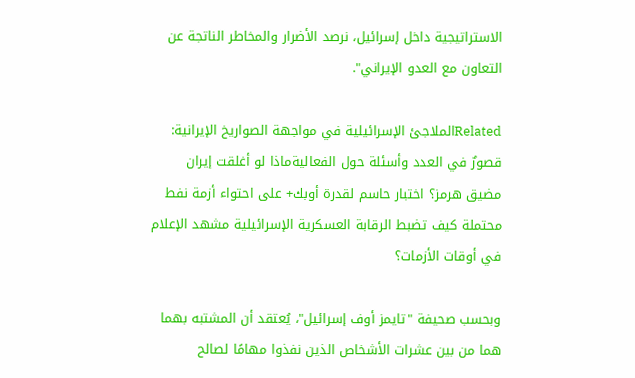الاستراتيجية داخل إسرائيل، نرصد الأضرار والمخاطر الناتجة عن التعاون مع العدو الإيراني".

Relatedالملاجئ الإسرائيلية في مواجهة الصواريخ الإيرانية: قصورٌ في العدد وأسئلة حول الفعاليةماذا لو أغلقت إيران مضيق هرمز؟ اختبار حاسم لقدرة أوبك+ على احتواء أزمة نفط محتملة كيف تضبط الرقابة العسكرية الإسرائيلية مشهد الإعلام في أوقات الأزمات؟

وبحسب صحيفة "تايمز أوف إسرائيل"، يُعتقد أن المشتبه بهما هما من بين عشرات الأشخاص الذين نفذوا مهامًا لصالح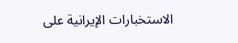الاستخبارات الإيرانية على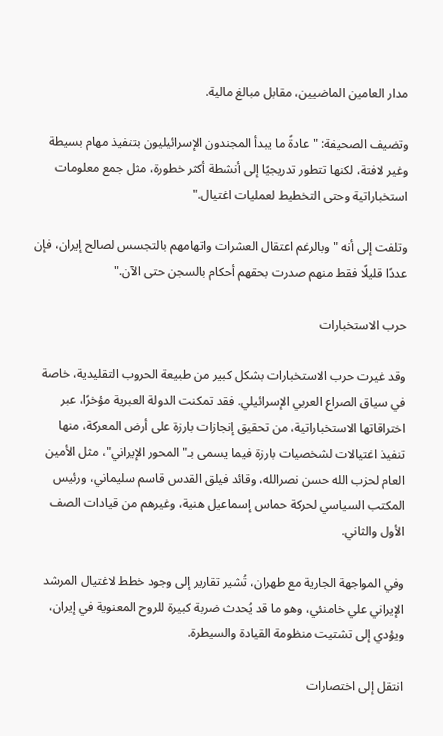مدار العامين الماضيين، مقابل مبالغ مالية.

وتضيف الصحيفة: "عادةً ما يبدأ المجندون الإسرائيليون بتنفيذ مهام بسيطة وغير لافتة، لكنها تتطور تدريجيًا إلى أنشطة أكثر خطورة، مثل جمع معلومات استخباراتية وحتى التخطيط لعمليات اغتيال."

وتلفت إلى أنه "وبالرغم اعتقال العشرات واتهامهم بالتجسس لصالح إيران، فإن عددًا قليلًا فقط منهم صدرت بحقهم أحكام بالسجن حتى الآن."

حرب الاستخبارات

وقد غيرت حرب الاستخبارات بشكل كبير من طبيعة الحروب التقليدية، خاصة في سياق الصراع العربي الإسرائيلي. فقد تمكنت الدولة العبرية مؤخرًا، عبر اختراقاتها الاستخباراتية، من تحقيق إنجازات بارزة على أرض المعركة، منها تنفيذ اغتيالات لشخصيات بارزة فيما يسمى بـ"المحور الإيراني"، مثل الأمين العام لحزب الله حسن نصرالله، وقائد فيلق القدس قاسم سليماني، ورئيس المكتب السياسي لحركة حماس إسماعيل هنية، وغيرهم من قيادات الصف الأول والثاني.

وفي المواجهة الجارية مع طهران، تُشير تقارير إلى وجود خطط لاغتيال المرشد الإيراني علي خامنئي، وهو ما قد يُحدث ضربة كبيرة للروح المعنوية في إيران، ويؤدي إلى تشتيت منظومة القيادة والسيطرة.

انتقل إلى اختصارات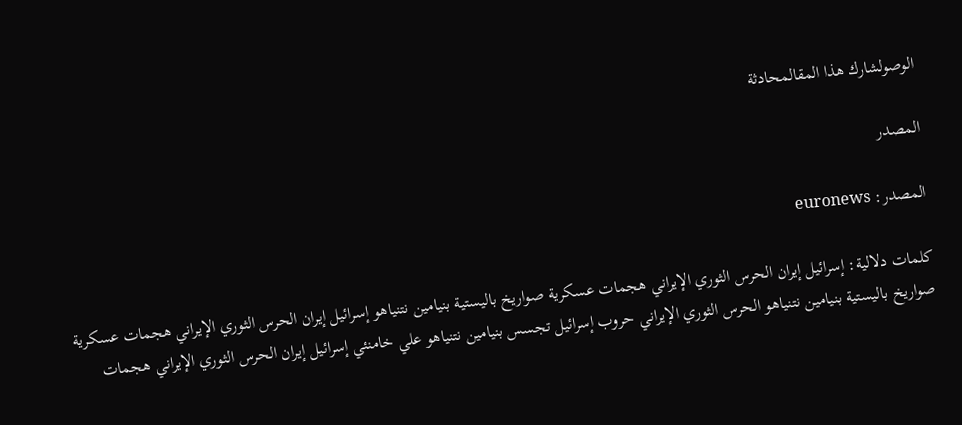الوصولشارك هذا المقالمحادثة

المصدر

المصدر: euronews

كلمات دلالية: إسرائيل إيران الحرس الثوري الإيراني هجمات عسكرية صواريخ باليستية بنيامين نتنياهو إسرائيل إيران الحرس الثوري الإيراني هجمات عسكرية صواريخ باليستية بنيامين نتنياهو الحرس الثوري الإيراني حروب إسرائيل تجسس بنيامين نتنياهو علي خامنئي إسرائيل إيران الحرس الثوري الإيراني هجمات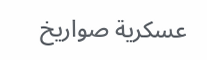عسكرية صواريخ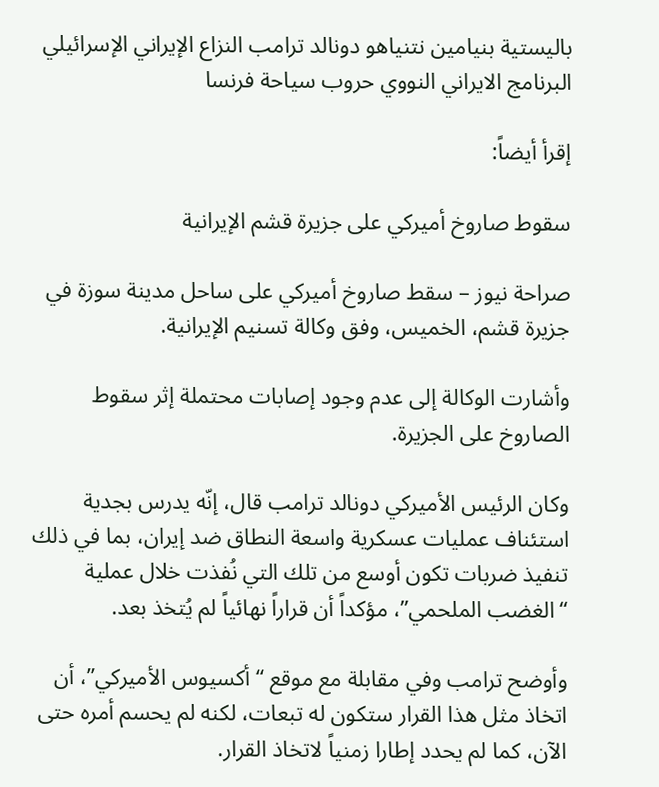باليستية بنيامين نتنياهو دونالد ترامب النزاع الإيراني الإسرائيلي البرنامج الايراني النووي حروب سياحة فرنسا

إقرأ أيضاً:

سقوط صاروخ أميركي على جزيرة قشم الإيرانية

صراحة نيوز – سقط صاروخ أميركي على ساحل مدينة سوزة في جزيرة قشم، الخميس، وفق وكالة تسنيم الإيرانية.

وأشارت الوكالة إلى عدم وجود إصابات محتملة إثر سقوط الصاروخ على الجزيرة.

وكان الرئيس الأميركي دونالد ترامب قال، إنّه يدرس بجدية استئناف عمليات عسكرية واسعة النطاق ضد إيران، بما في ذلك تنفيذ ضربات تكون أوسع من تلك التي نُفذت خلال عملية “الغضب الملحمي”، مؤكداً أن قراراً نهائياً لم يُتخذ بعد.

وأوضح ترامب وفي مقابلة مع موقع “أكسيوس الأميركي”، أن اتخاذ مثل هذا القرار ستكون له تبعات، لكنه لم يحسم أمره حتى الآن، كما لم يحدد إطارا زمنياً لاتخاذ القرار.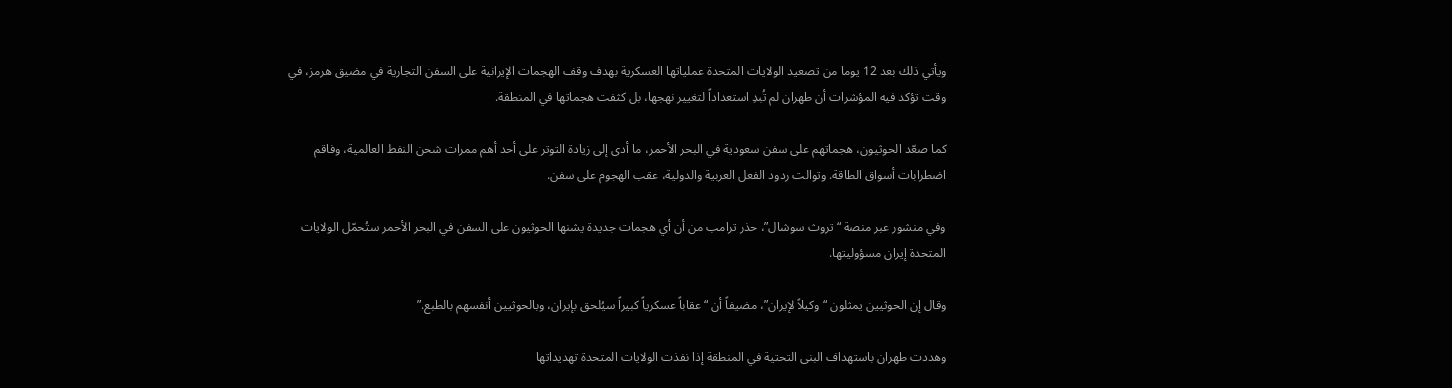ويأتي ذلك بعد 12 يوما من تصعيد الولايات المتحدة عملياتها العسكرية بهدف وقف الهجمات الإيرانية على السفن التجارية في مضيق هرمز، في وقت تؤكد فيه المؤشرات أن طهران لم تُبدِ استعداداً لتغيير نهجها، بل كثفت هجماتها في المنطقة.

كما صعّد الحوثيون، هجماتهم على سفن سعودية في البحر الأحمر، ما أدى إلى زيادة التوتر على أحد أهم ممرات شحن النفط العالمية، وفاقم اضطرابات أسواق الطاقة. وتوالت ردود الفعل العربية والدولية، عقب الهجوم على سفن.

وفي منشور عبر منصة “تروث سوشال”، حذر ترامب من أن أي هجمات جديدة يشنها الحوثيون على السفن في البحر الأحمر ستُحمّل الولايات المتحدة إيران مسؤوليتها.

وقال إن الحوثيين يمثلون “وكيلاً لإيران”، مضيفاً أن “عقاباً عسكرياً كبيراً سيُلحق بإيران، وبالحوثيين أنفسهم بالطبع.”

وهددت طهران باستهداف البنى التحتية في المنطقة إذا نفذت الولايات المتحدة تهديداتها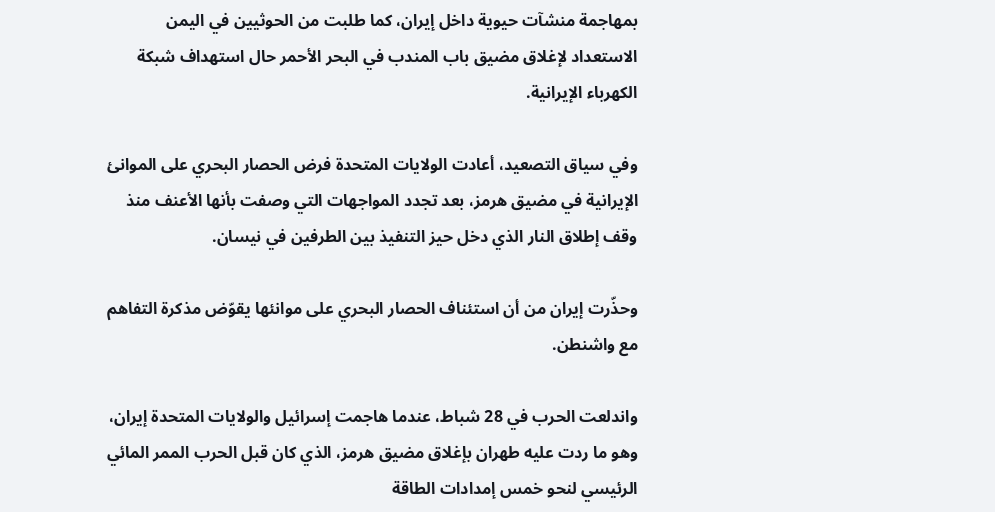بمهاجمة منشآت حيوية داخل إيران، كما طلبت من الحوثيين في اليمن الاستعداد لإغلاق مضيق باب المندب في البحر الأحمر حال استهداف شبكة الكهرباء الإيرانية.

وفي سياق التصعيد، أعادت الولايات المتحدة فرض الحصار البحري على الموانئ الإيرانية في مضيق هرمز، بعد تجدد المواجهات التي وصفت بأنها الأعنف منذ وقف إطلاق النار الذي دخل حيز التنفيذ بين الطرفين في نيسان.

وحذّرت إيران من أن استئناف الحصار البحري على موانئها يقوّض مذكرة التفاهم مع واشنطن.

واندلعت الحرب في 28 شباط، عندما هاجمت إسرائيل والولايات المتحدة إيران، وهو ما ردت عليه طهران بإغلاق مضيق هرمز، الذي كان قبل الحرب الممر المائي الرئيسي لنحو خمس إمدادات الطاقة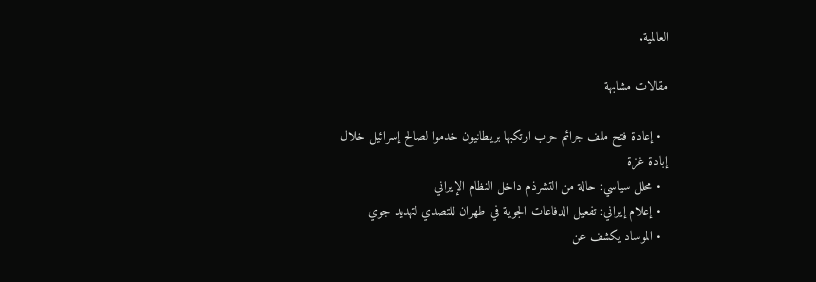العالمية.

مقالات مشابهة

  • إعادة فتح ملف جرائم حرب ارتكبها بريطانيون خدموا لصالح إسرائيل خلال إبادة غزة
  • محلل سياسي: حالة من التشرذم داخل النظام الإيراني
  • إعلام إيراني: تفعيل الدفاعات الجوية في طهران للتصدي لتهديد جوي
  • الموساد يكشف عن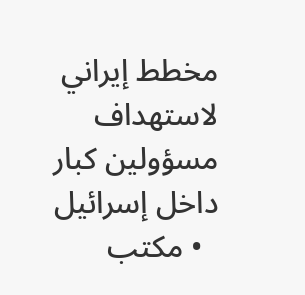مخطط إيراني لاستهداف مسؤولين كبار داخل إسرائيل
  • مكتب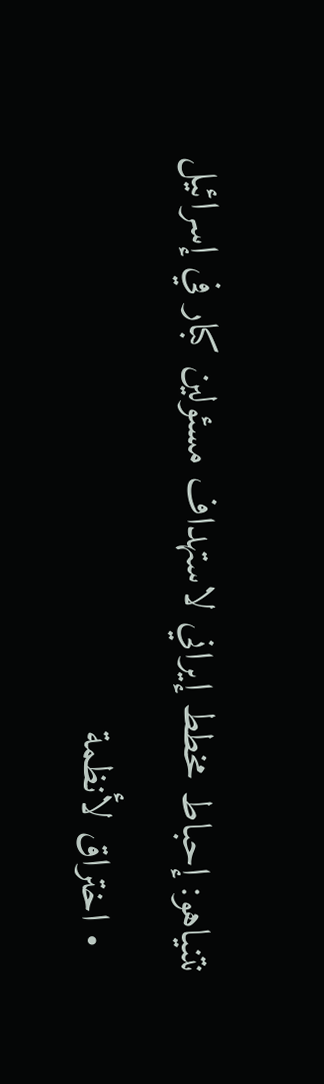نتنياهو: إحباط مخطط إيراني لاستهداف مسئولين كبار في إسرائيل
  • اختراق لأنظمة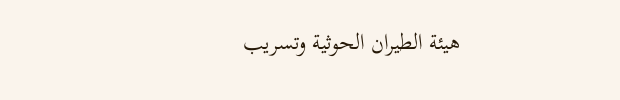هيئة الطيران الحوثية وتسريب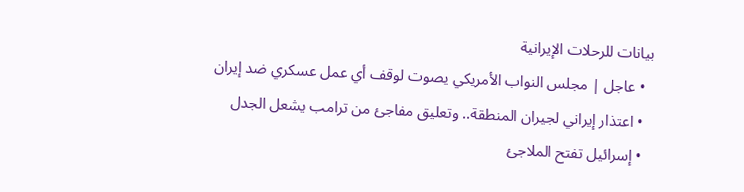بيانات للرحلات الإيرانية
  • عاجل | مجلس النواب الأمريكي يصوت لوقف أي عمل عسكري ضد إيران
  • اعتذار إيراني لجيران المنطقة.. وتعليق مفاجئ من ترامب يشعل الجدل
  • إسرائيل تفتح الملاجئ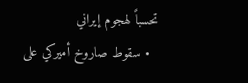تحسباً لهجوم إيراني
  • سقوط صاروخ أميركي على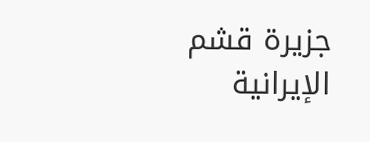جزيرة قشم الإيرانية